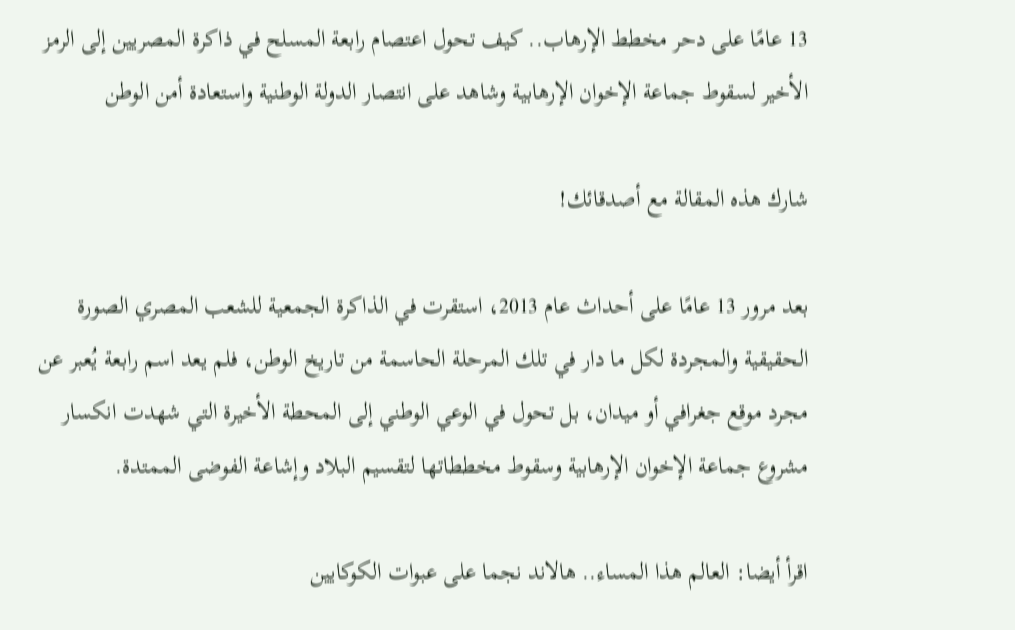13 عامًا على دحر مخطط الإرهاب.. كيف تحول اعتصام رابعة المسلح في ذاكرة المصريين إلى الرمز الأخير لسقوط جماعة الإخوان الإرهابية وشاهد على انتصار الدولة الوطنية واستعادة أمن الوطن

شارك هذه المقالة مع أصدقائك!

بعد مرور 13 عامًا على أحداث عام 2013، استقرت في الذاكرة الجمعية للشعب المصري الصورة الحقيقية والمجردة لكل ما دار في تلك المرحلة الحاسمة من تاريخ الوطن، فلم يعد اسم رابعة يُعبر عن مجرد موقع جغرافي أو ميدان، بل تحول في الوعي الوطني إلى المحطة الأخيرة التي شهدت انكسار مشروع جماعة الإخوان الإرهابية وسقوط مخططاتها لتقسيم البلاد وإشاعة الفوضى الممتدة.

اقرأ أيضا: العالم هذا المساء.. هالاند نجما على عبوات الكوكايين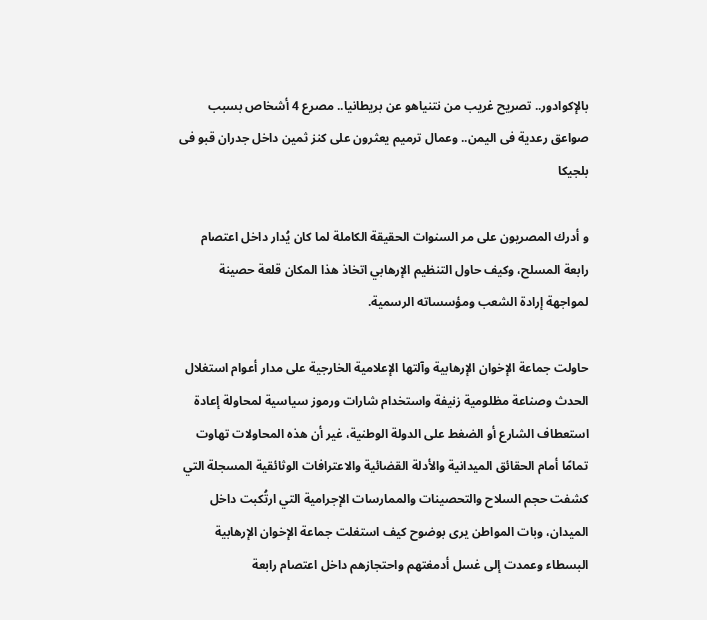بالإكوادور.. تصريح غريب من نتنياهو عن بريطانيا.. مصرع 4 أشخاص بسبب صواعق رعدية فى اليمن.. وعمال ترميم يعثرون على كنز ثمين داخل جدران قبو فى بلجيكا

و أدرك المصريون على مر السنوات الحقيقة الكاملة لما كان يُدار داخل اعتصام رابعة المسلح، وكيف حاول التنظيم الإرهابي اتخاذ هذا المكان قلعة حصينة لمواجهة إرادة الشعب ومؤسساته الرسمية.

حاولت جماعة الإخوان الإرهابية وآلتها الإعلامية الخارجية على مدار أعوام استغلال الحدث وصناعة مظلومية زنيفة واستخدام شارات ورموز سياسية لمحاولة إعادة استعطاف الشارع أو الضغط على الدولة الوطنية، غير أن هذه المحاولات تهاوت تمامًا أمام الحقائق الميدانية والأدلة القضائية والاعترافات الوثائقية المسجلة التي كشفت حجم السلاح والتحصينات والممارسات الإجرامية التي ارتُكبت داخل الميدان، وبات المواطن يرى بوضوح كيف استغلت جماعة الإخوان الإرهابية البسطاء وعمدت إلى غسل أدمغتهم واحتجازهم داخل اعتصام رابعة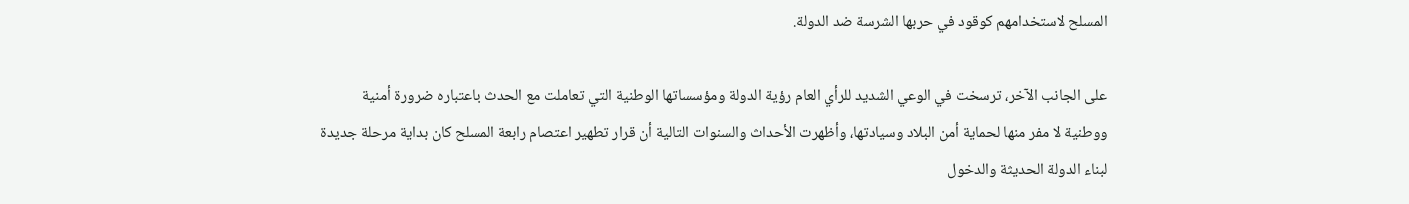المسلح لاستخدامهم كوقود في حربها الشرسة ضد الدولة.

على الجانب الآخر، ترسخت في الوعي الشديد للرأي العام رؤية الدولة ومؤسساتها الوطنية التي تعاملت مع الحدث باعتباره ضرورة أمنية ووطنية لا مفر منها لحماية أمن البلاد وسيادتها، وأظهرت الأحداث والسنوات التالية أن قرار تطهير اعتصام رابعة المسلح كان بداية مرحلة جديدة لبناء الدولة الحديثة والدخول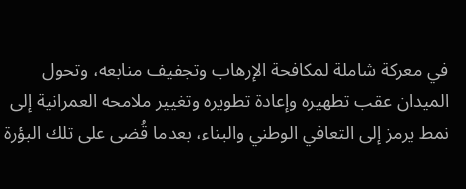في معركة شاملة لمكافحة الإرهاب وتجفيف منابعه، وتحول الميدان عقب تطهيره وإعادة تطويره وتغيير ملامحه العمرانية إلى نمط يرمز إلى التعافي الوطني والبناء، بعدما قُضى على تلك البؤرة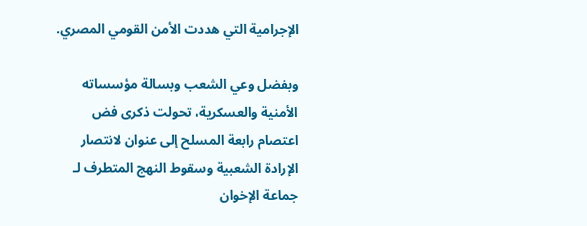الإجرامية التي هددت الأمن القومي المصري.

وبفضل وعي الشعب وبسالة مؤسساته الأمنية والعسكرية، تحولت ذكرى فض اعتصام رابعة المسلح إلى عنوان لانتصار الإرادة الشعبية وسقوط النهج المتطرف لـ جماعة الإخوان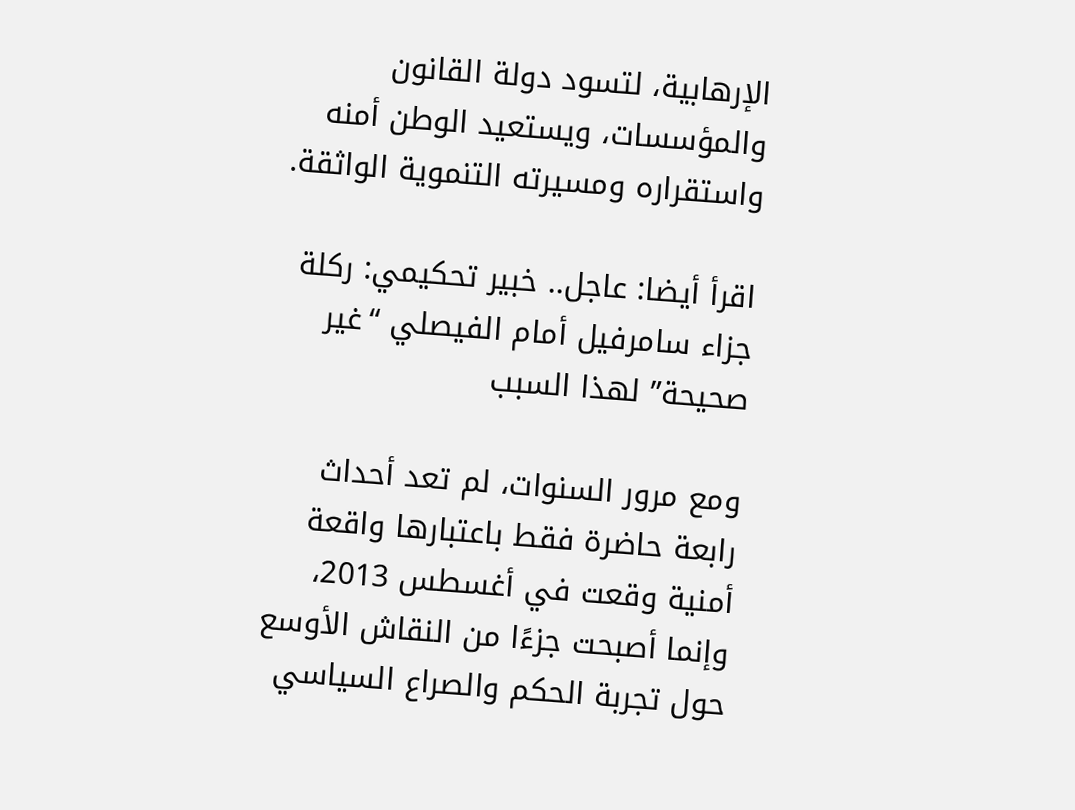الإرهابية، لتسود دولة القانون والمؤسسات، ويستعيد الوطن أمنه واستقراره ومسيرته التنموية الواثقة.

اقرأ أيضا: عاجل.. خبير تحكيمي: ركلة جزاء سامرفيل أمام الفيصلي “غير صحيحة” لهذا السبب

ومع مرور السنوات، لم تعد أحداث رابعة حاضرة فقط باعتبارها واقعة أمنية وقعت في أغسطس 2013، وإنما أصبحت جزءًا من النقاش الأوسع حول تجربة الحكم والصراع السياسي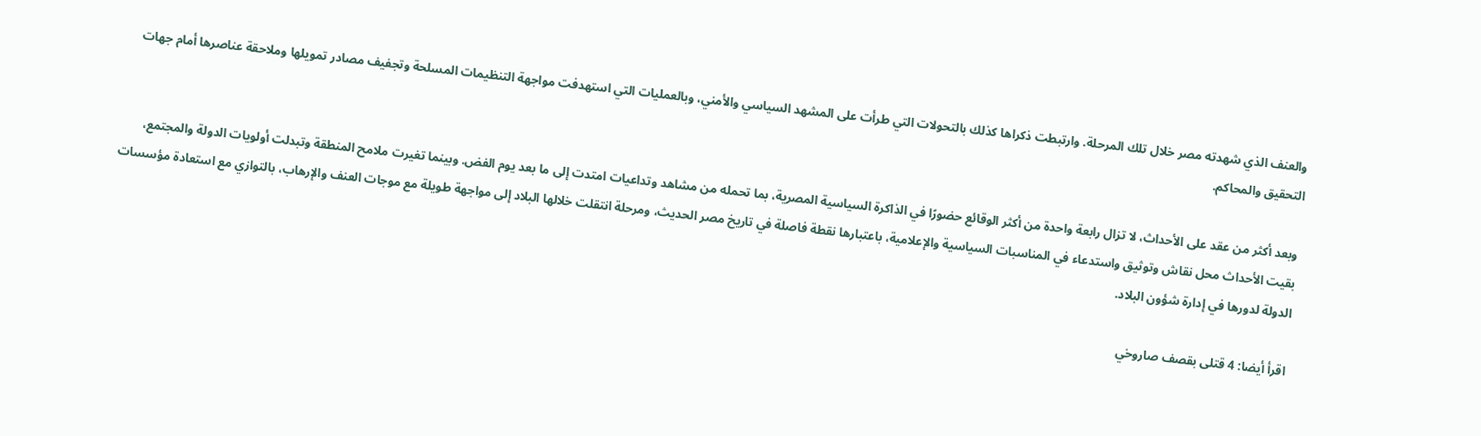والعنف الذي شهدته مصر خلال تلك المرحلة. وارتبطت ذكراها كذلك بالتحولات التي طرأت على المشهد السياسي والأمني، وبالعمليات التي استهدفت مواجهة التنظيمات المسلحة وتجفيف مصادر تمويلها وملاحقة عناصرها أمام جهات التحقيق والمحاكم.

وبعد أكثر من عقد على الأحداث، لا تزال رابعة واحدة من أكثر الوقائع حضورًا في الذاكرة السياسية المصرية، بما تحمله من مشاهد وتداعيات امتدت إلى ما بعد يوم الفض. وبينما تغيرت ملامح المنطقة وتبدلت أولويات الدولة والمجتمع، بقيت الأحداث محل نقاش وتوثيق واستدعاء في المناسبات السياسية والإعلامية، باعتبارها نقطة فاصلة في تاريخ مصر الحديث، ومرحلة انتقلت خلالها البلاد إلى مواجهة طويلة مع موجات العنف والإرهاب، بالتوازي مع استعادة مؤسسات الدولة لدورها في إدارة شؤون البلاد.

اقرأ أيضا: 4 قتلى بقصف صاروخي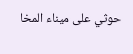حوثي على ميناء المخا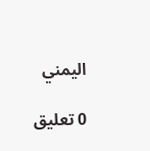اليمني

0 تعليق